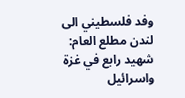وفد فلسطيني الى لندن مطلع العام: شهيد رابع في غزة واسرائيل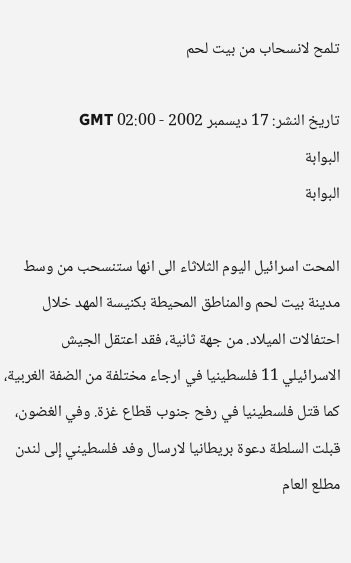تلمح لانسحاب من بيت لحم

تاريخ النشر: 17 ديسمبر 2002 - 02:00 GMT
البوابة
البوابة

المحت اسرائيل اليوم الثلاثاء الى انها ستنسحب من وسط مدينة بيت لحم والمناطق المحيطة بكنيسة المهد خلال احتفالات الميلاد. من جهة ثانية، فقد اعتقل الجيش الاسرائيلي 11 فلسطينيا في ارجاء مختلفة من الضفة الغربية، كما قتل فلسطينيا في رفح جنوب قطاع غزة. وفي الغضون، قبلت السلطة دعوة بريطانيا لارسال وفد فلسطيني إلى لندن مطلع العام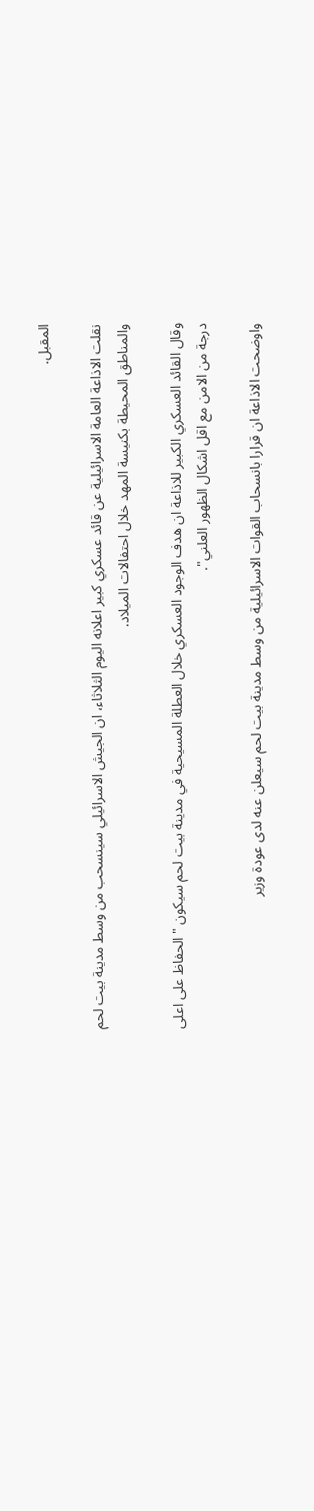المقبل.

نقلت الاذاعة العامة الاسرائيلية عن قائد عسكري كبير اعلانه اليوم الثلاثاء، ان الجيش الاسرائيلي سينسحب من وسط مدينة بيت لحم والمناطق المحيطة بكنيسة المهد خلال احتفالات الميلاد.

وقال القائد العسكري الكبير للاذاعة ان هدف الوجود العسكري خلال العطلة المسيحية في مدينة بيت لحم سيكون "الحفاظ على اعلى درجة من الامن مع اقل اشكال الظهور العلني".

واوضحت الاذاعة ان قرارا بانسحاب القوات الاسرائيلية من وسط مدينة بيت لحم سيعلن عنه لدى عودة وزير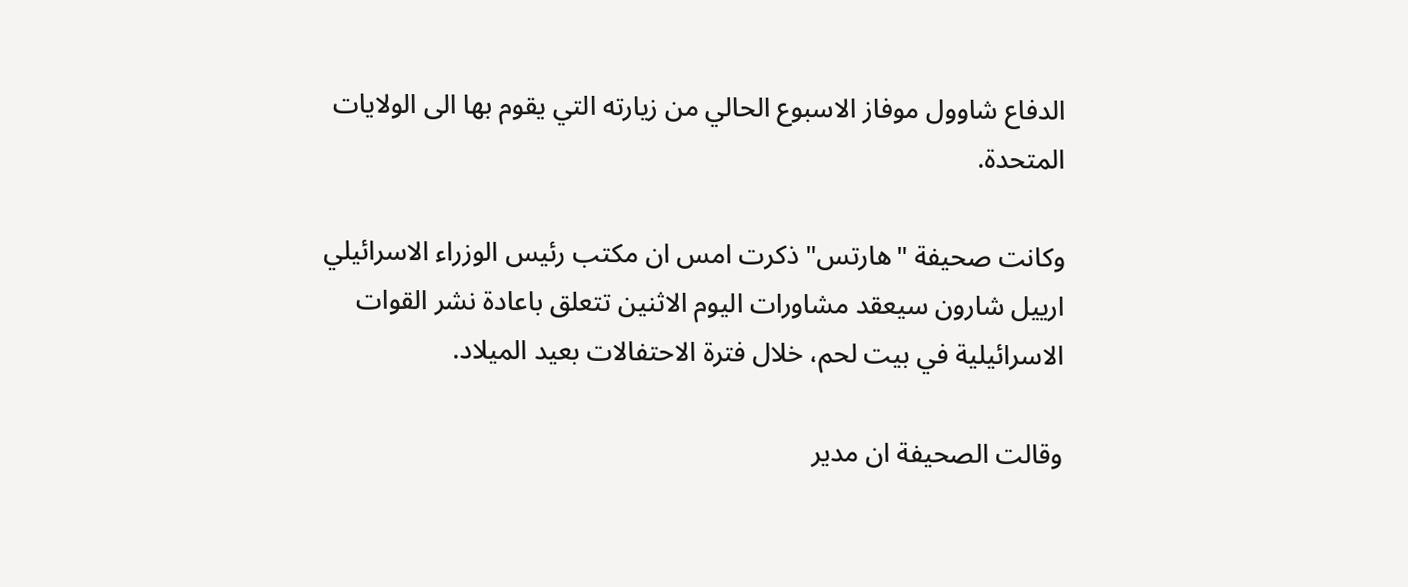الدفاع شاوول موفاز الاسبوع الحالي من زيارته التي يقوم بها الى الولايات المتحدة.

وكانت صحيفة "هارتس" ذكرت امس ان مكتب رئيس الوزراء الاسرائيلي ارييل شارون سيعقد مشاورات اليوم الاثنين تتعلق باعادة نشر القوات الاسرائيلية في بيت لحم، خلال فترة الاحتفالات بعيد الميلاد.

وقالت الصحيفة ان مدير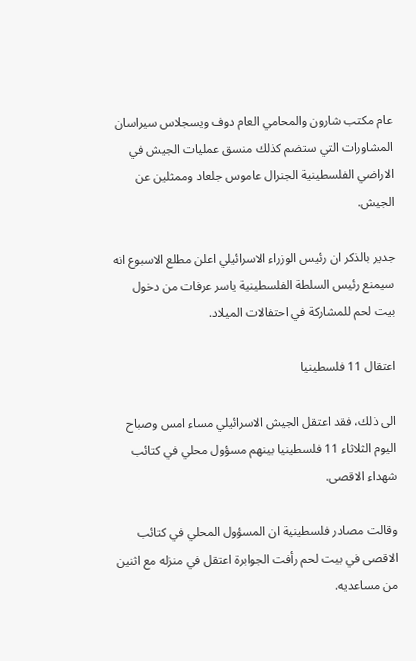عام مكتب شارون والمحامي العام دوف ويسجلاس سيراسان المشاورات التي ستضم كذلك منسق عمليات الجيش في الاراضي الفلسطينية الجنرال عاموس جلعاد وممثلين عن الجيش.

جدير بالذكر ان رئيس الوزراء الاسرائيلي اعلن مطلع الاسبوع انه سيمنع رئيس السلطة الفلسطينية ياسر عرفات من دخول بيت لحم للمشاركة في احتفالات الميلاد.

اعتقال 11 فلسطينيا

الى ذلك، فقد اعتقل الجيش الاسرائيلي مساء امس وصباح اليوم الثلاثاء 11 فلسطينيا بينهم مسؤول محلي في كتائب شهداء الاقصى.

وقالت مصادر فلسطينية ان المسؤول المحلي في كتائب الاقصى في بيت لحم رأفت الجوابرة اعتقل في منزله مع اثنين من مساعديه.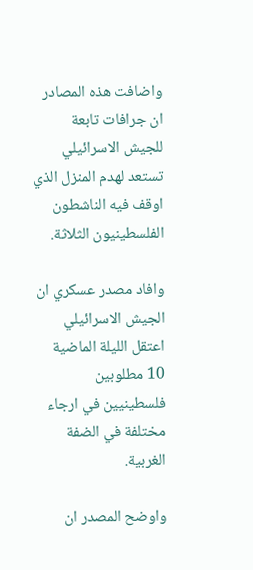واضافت هذه المصادر ان جرافات تابعة للجيش الاسرائيلي تستعد لهدم المنزل الذي اوقف فيه الناشطون الفلسطينيون الثلاثة.

وافاد مصدر عسكري ان الجيش الاسرائيلي اعتقل الليلة الماضية 10 مطلوبين فلسطينيين في ارجاء مختلفة في الضفة الغربية.

واوضح المصدر ان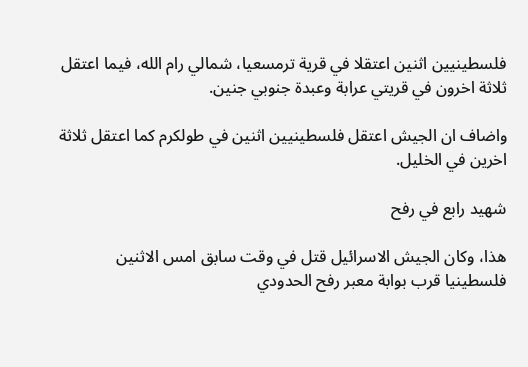فلسطينيين اثنين اعتقلا في قرية ترمسعيا، شمالي رام الله، فيما اعتقل ثلاثة اخرون في قريتي عرابة وعبدة جنوبي جنين.

واضاف ان الجيش اعتقل فلسطينيين اثنين في طولكرم كما اعتقل ثلاثة اخرين في الخليل.

شهيد رابع في رفح

هذا، وكان الجيش الاسرائيل قتل في وقت سابق امس الاثنين فلسطينيا قرب بوابة معبر رفح الحدودي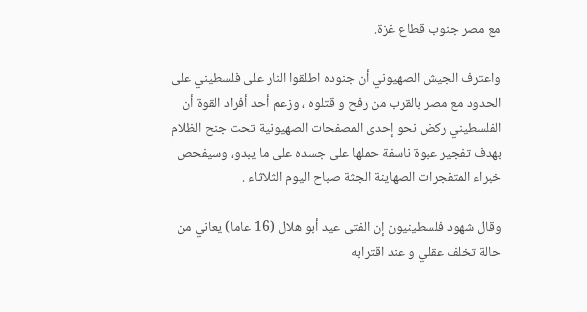مع مصر جنوب قطاع غزة.

واعترف الجيش الصهيوني أن جنوده اطلقوا النار على فلسطيني على الحدود مع مصر بالقرب من رفح و قتلوه ، وزعم أحد أفراد القوة أن الفلسطيني ركض نحو إحدى المصفحات الصهيونية تحت جنح الظلام بهدف تفجير عبوة ناسفة حملها على جسده على ما يبدو، وسيفحص خبراء المتفجرات الصهاينة الجثة صباح اليوم الثلاثاء .

وقال شهود فلسطينيون إن الفتى عيد أبو هلال (16 عاما) يعاني من حالة تخلف عقلي و عند اقترابه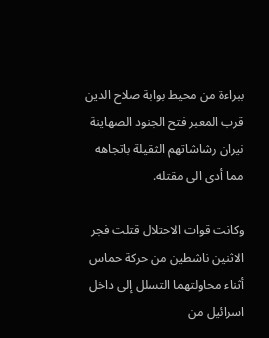ببراءة من محيط بوابة صلاح الدين قرب المعبر فتح الجنود الصهاينة نيران رشاشاتهم الثقيلة باتجاهه مما أدى الى مقتله.

وكانت قوات الاحتلال قتلت فجر الاثنين ناشطين من حركة حماس أثناء محاولتهما التسلل إلى داخل اسرائيل من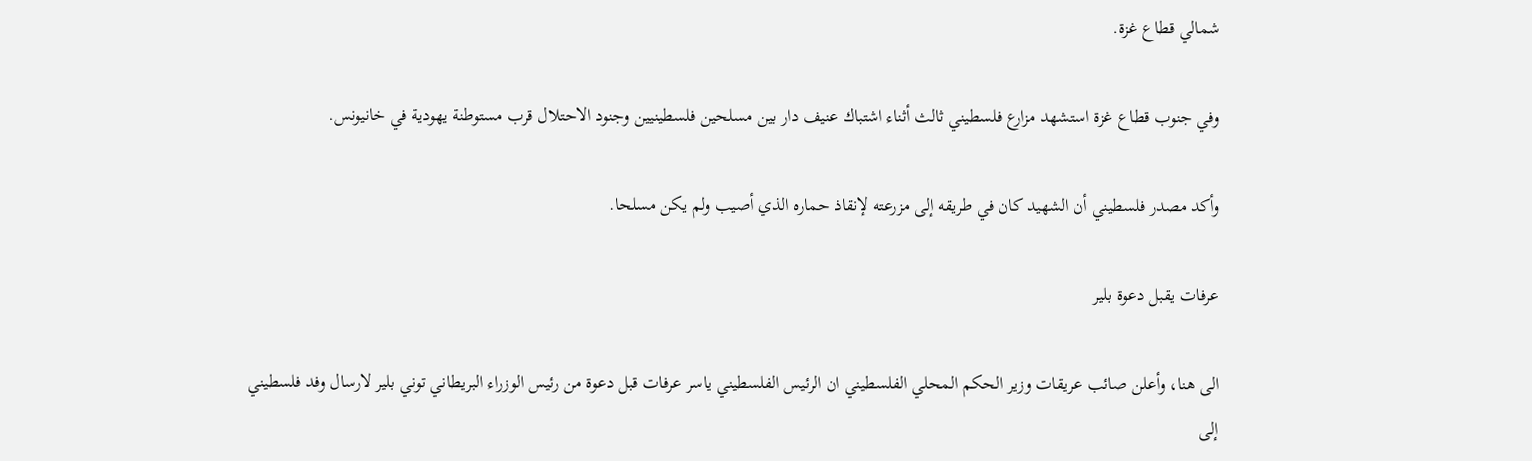شمالي قطاع غزة.

وفي جنوب قطاع غزة استشهد مزارع فلسطيني ثالث أثناء اشتباك عنيف دار بين مسلحين فلسطينيين وجنود الاحتلال قرب مستوطنة يهودية في خانيونس.

وأكد مصدر فلسطيني أن الشهيد كان في طريقه إلى مزرعته لإنقاذ حماره الذي أصيب ولم يكن مسلحا.

عرفات يقبل دعوة بلير

الى هنا، وأعلن صائب عريقات وزير الحكم المحلي الفلسطيني ان الرئيس الفلسطيني ياسر عرفات قبل دعوة من رئيس الوزراء البريطاني توني بلير لارسال وفد فلسطيني إلى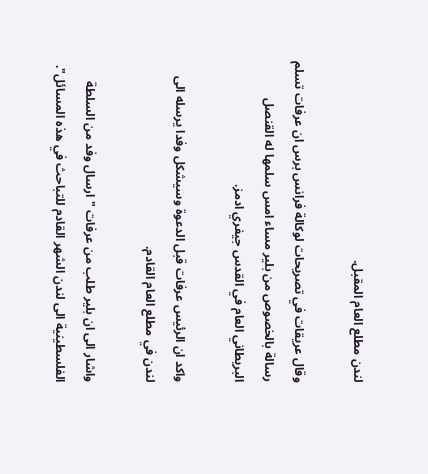لندن مطلع العام المقبل.

وقال عريقات في تصريحات لوكالة فرانس برس ان عرفات تسلم رسالة بالخصوص من بلير مساء امس سلمها له القنصل البريطاني العام في القدس جيفري ادمز.

واكد ان الرئيس عرفات قبل الدعوة وسيشكل وفدا يرسله الى لندن في مطلع العام القادم.

واشار الى ان بلير طلب من عرفات "ارسال وفد من السلطة الفلسطينية الى لندن الشهر القادم للتباحث في هذه المسائل".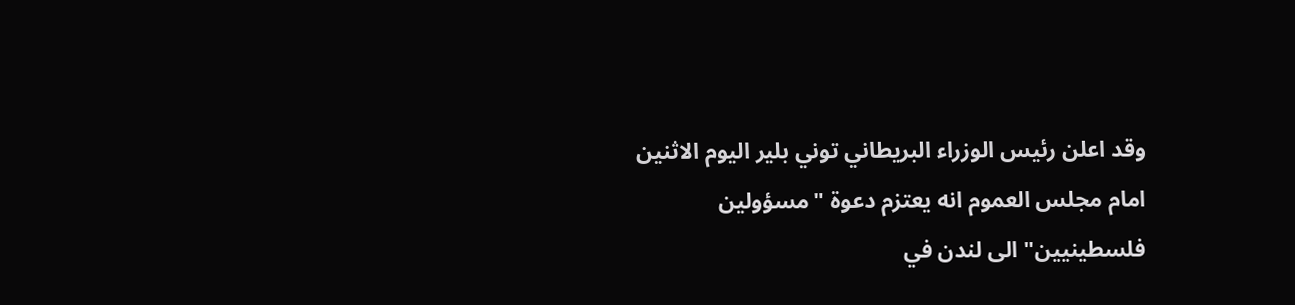وقد اعلن رئيس الوزراء البريطاني توني بلير اليوم الاثنين امام مجلس العموم انه يعتزم دعوة "مسؤولين فلسطينيين" الى لندن في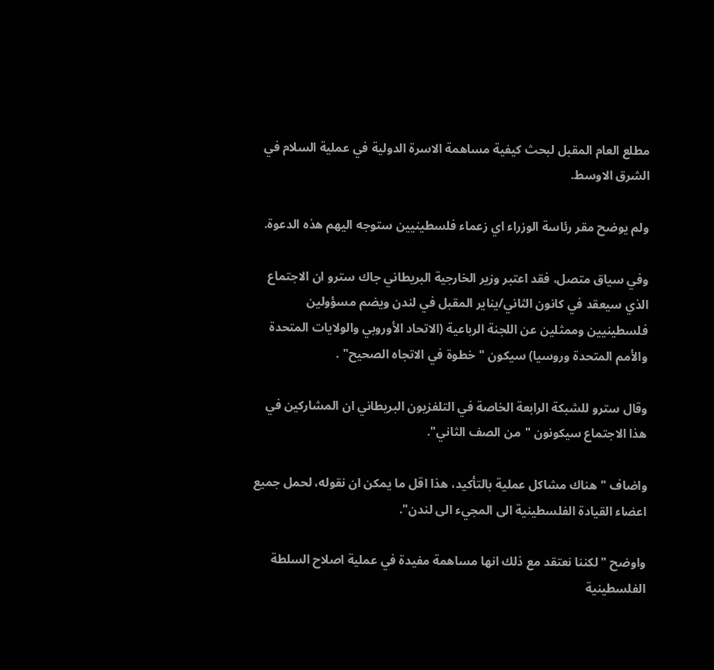مطلع العام المقبل لبحث كيفية مساهمة الاسرة الدولية في عملية السلام في الشرق الاوسط.

ولم يوضح مقر رئاسة الوزراء اي زعماء فلسطينيين ستوجه اليهم هذه الدعوة.

وفي سياق متصل، فقد اعتبر وزير الخارجية البريطاني جاك سترو ان الاجتماع الذي سيعقد في كانون الثاني/يناير المقبل في لندن ويضم مسؤولين فلسطينيين وممثلين عن اللجنة الرباعية (الاتحاد الأوروبي والولايات المتحدة والأمم المتحدة وروسيا) سيكون "خطوة في الاتجاه الصحيح" .

وقال سترو للشبكة الرابعة الخاصة في التلفزيون البريطاني ان المشاركين في هذا الاجتماع سيكونون "من الصف الثاني".

واضاف "هناك مشاكل عملية بالتأكيد، هذا اقل ما يمكن ان نقوله، لحمل جميع اعضاء القيادة الفلسطينية الى المجيء الى لندن".

واوضح "لكننا نعتقد مع ذلك انها مساهمة مفيدة في عملية اصلاح السلطة الفلسطينية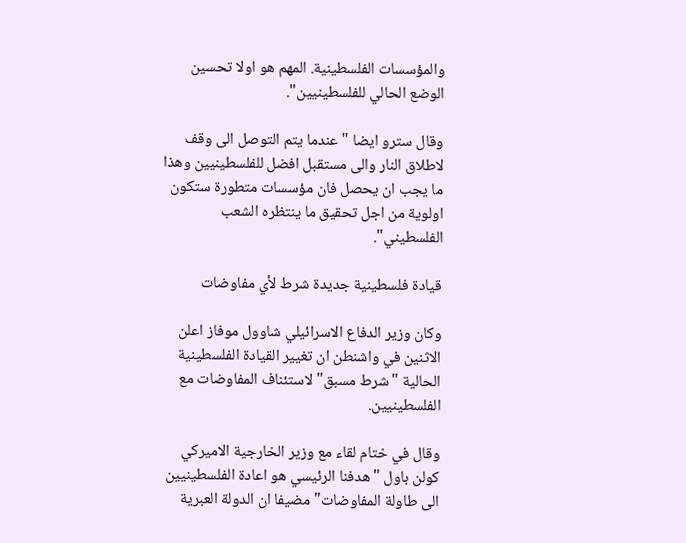والمؤسسات الفلسطينية. المهم هو اولا تحسين الوضع الحالي للفلسطينيين".

وقال سترو ايضا "عندما يتم التوصل الى وقف لاطلاق النار والى مستقبل افضل للفلسطينيين وهذا ما يجب ان يحصل فان مؤسسات متطورة ستكون اولوية من اجل تحقيق ما ينتظره الشعب الفلسطيني".

قيادة فلسطينية جديدة شرط لأي مفاوضات

وكان وزير الدفاع الاسرائيلي شاوول موفاز اعلن الاثنين في واشنطن ان تغيير القيادة الفلسطينية الحالية "شرط مسبق" لاستئناف المفاوضات مع الفلسطينيين.

وقال في ختام لقاء مع وزير الخارجية الاميركي كولن باول "هدفنا الرئيسي هو اعادة الفلسطينيين الى طاولة المفاوضات" مضيفا ان الدولة العبرية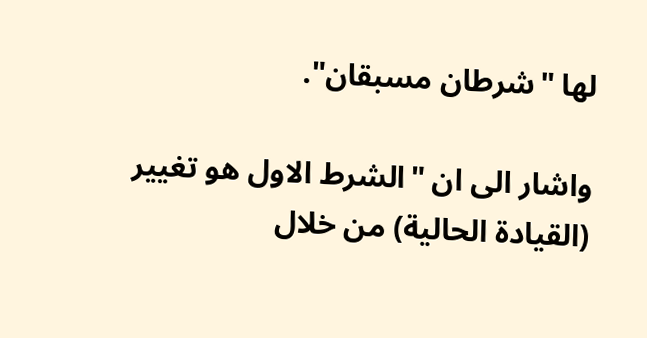لها "شرطان مسبقان".

واشار الى ان "الشرط الاول هو تغيير (القيادة الحالية) من خلال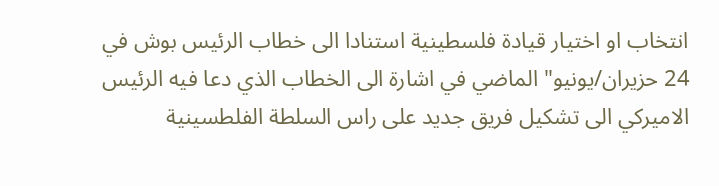انتخاب او اختيار قيادة فلسطينية استنادا الى خطاب الرئيس بوش في 24 حزيران/يونيو" الماضي في اشارة الى الخطاب الذي دعا فيه الرئيس الاميركي الى تشكيل فريق جديد على راس السلطة الفلطسينية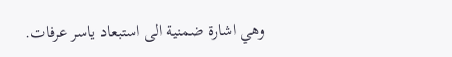وهي اشارة ضمنية الى استبعاد ياسر عرفات.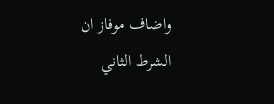واضاف موفاز ان الشرط الثاني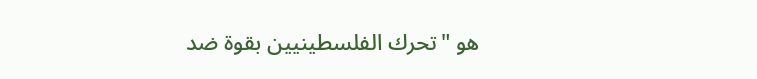هو "تحرك الفلسطينيين بقوة ضد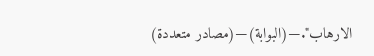الارهاب".—(البوابة)—(مصادر متعددة)